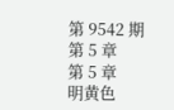第 9542 期
第 5 章
第 5 章
明黄色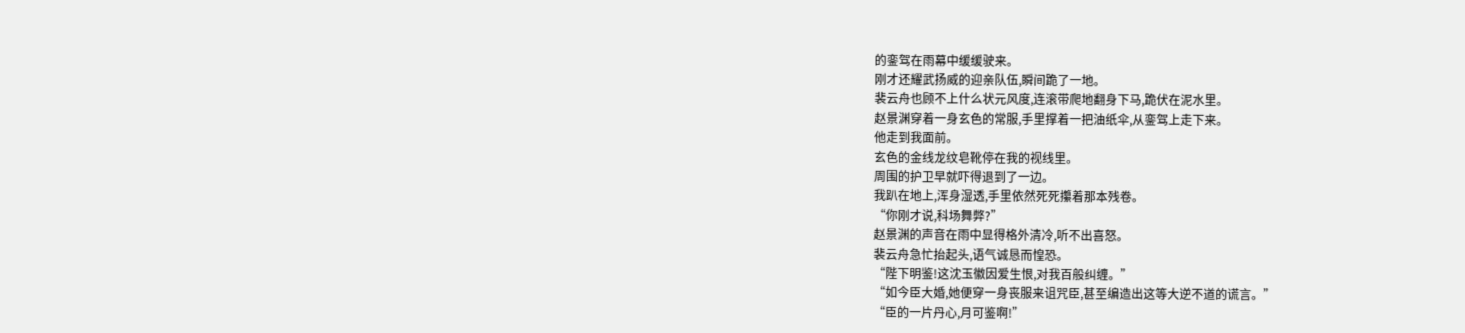的銮驾在雨幕中缓缓驶来。
刚才还耀武扬威的迎亲队伍,瞬间跪了一地。
裴云舟也顾不上什么状元风度,连滚带爬地翻身下马,跪伏在泥水里。
赵景渊穿着一身玄色的常服,手里撑着一把油纸伞,从銮驾上走下来。
他走到我面前。
玄色的金线龙纹皂靴停在我的视线里。
周围的护卫早就吓得退到了一边。
我趴在地上,浑身湿透,手里依然死死攥着那本残卷。
“你刚才说,科场舞弊?”
赵景渊的声音在雨中显得格外清冷,听不出喜怒。
裴云舟急忙抬起头,语气诚恳而惶恐。
“陛下明鉴!这沈玉徽因爱生恨,对我百般纠缠。”
“如今臣大婚,她便穿一身丧服来诅咒臣,甚至编造出这等大逆不道的谎言。”
“臣的一片丹心,月可鉴啊!”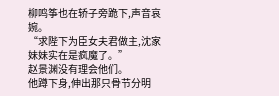柳鸣筝也在轿子旁跪下,声音哀婉。
“求陛下为臣女夫君做主,沈家妹妹实在是疯魔了。”
赵景渊没有理会他们。
他蹲下身,伸出那只骨节分明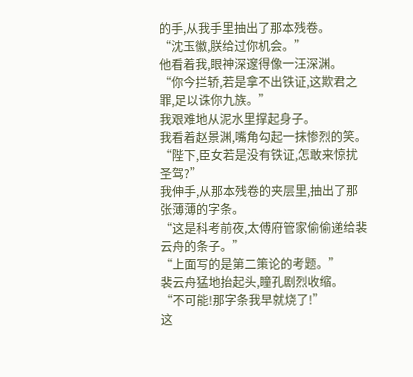的手,从我手里抽出了那本残卷。
“沈玉徽,朕给过你机会。”
他看着我,眼神深邃得像一汪深渊。
“你今拦轿,若是拿不出铁证,这欺君之罪,足以诛你九族。”
我艰难地从泥水里撑起身子。
我看着赵景渊,嘴角勾起一抹惨烈的笑。
“陛下,臣女若是没有铁证,怎敢来惊扰圣驾?”
我伸手,从那本残卷的夹层里,抽出了那张薄薄的字条。
“这是科考前夜,太傅府管家偷偷递给裴云舟的条子。”
“上面写的是第二策论的考题。”
裴云舟猛地抬起头,瞳孔剧烈收缩。
“不可能!那字条我早就烧了!”
这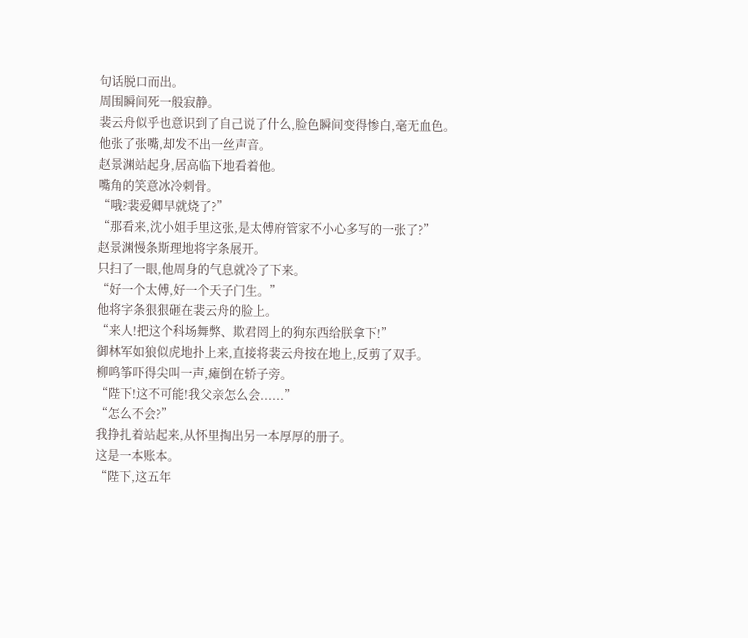句话脱口而出。
周围瞬间死一般寂静。
裴云舟似乎也意识到了自己说了什么,脸色瞬间变得惨白,毫无血色。
他张了张嘴,却发不出一丝声音。
赵景渊站起身,居高临下地看着他。
嘴角的笑意冰冷刺骨。
“哦?裴爱卿早就烧了?”
“那看来,沈小姐手里这张,是太傅府管家不小心多写的一张了?”
赵景渊慢条斯理地将字条展开。
只扫了一眼,他周身的气息就冷了下来。
“好一个太傅,好一个天子门生。”
他将字条狠狠砸在裴云舟的脸上。
“来人!把这个科场舞弊、欺君罔上的狗东西给朕拿下!”
御林军如狼似虎地扑上来,直接将裴云舟按在地上,反剪了双手。
柳鸣筝吓得尖叫一声,瘫倒在轿子旁。
“陛下!这不可能!我父亲怎么会......”
“怎么不会?”
我挣扎着站起来,从怀里掏出另一本厚厚的册子。
这是一本账本。
“陛下,这五年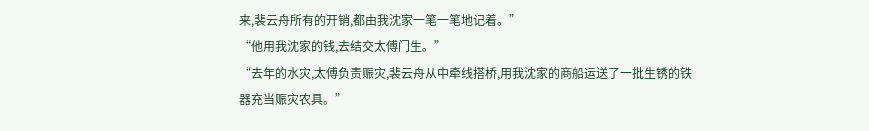来,裴云舟所有的开销,都由我沈家一笔一笔地记着。”
“他用我沈家的钱,去结交太傅门生。”
“去年的水灾,太傅负责赈灾,裴云舟从中牵线搭桥,用我沈家的商船运送了一批生锈的铁器充当赈灾农具。”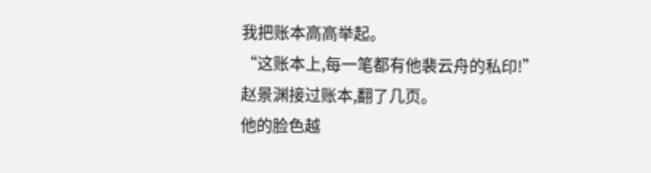我把账本高高举起。
“这账本上,每一笔都有他裴云舟的私印!”
赵景渊接过账本,翻了几页。
他的脸色越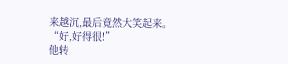来越沉,最后竟然大笑起来。
“好,好得很!”
他转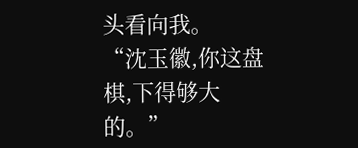头看向我。
“沈玉徽,你这盘棋,下得够大的。”